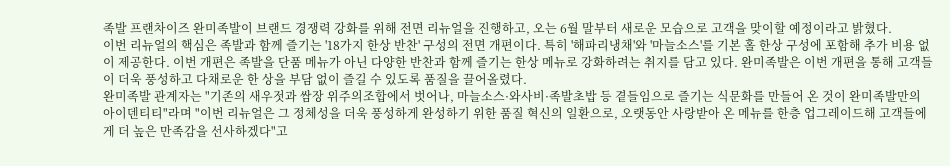족발 프랜차이즈 완미족발이 브랜드 경쟁력 강화를 위해 전면 리뉴얼을 진행하고, 오는 6월 말부터 새로운 모습으로 고객을 맞이할 예정이라고 밝혔다.
이번 리뉴얼의 핵심은 족발과 함께 즐기는 '18가지 한상 반찬' 구성의 전면 개편이다. 특히 '해파리냉채'와 '마늘소스'를 기본 홀 한상 구성에 포함해 추가 비용 없이 제공한다. 이번 개편은 족발을 단품 메뉴가 아닌 다양한 반찬과 함께 즐기는 한상 메뉴로 강화하려는 취지를 담고 있다. 완미족발은 이번 개편을 통해 고객들이 더욱 풍성하고 다채로운 한 상을 부담 없이 즐길 수 있도록 품질을 끌어올렸다.
완미족발 관계자는 "기존의 새우젓과 쌈장 위주의조합에서 벗어나, 마늘소스·와사비·족발초밥 등 곁들임으로 즐기는 식문화를 만들어 온 것이 완미족발만의 아이덴티티"라며 "이번 리뉴얼은 그 정체성을 더욱 풍성하게 완성하기 위한 품질 혁신의 일환으로, 오랫동안 사랑받아 온 메뉴를 한층 업그레이드해 고객들에게 더 높은 만족감을 선사하겠다"고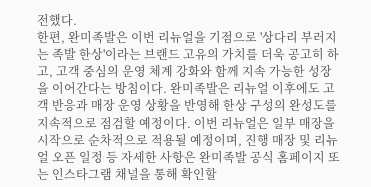전했다.
한편, 완미족발은 이번 리뉴얼을 기점으로 '상다리 부러지는 족발 한상'이라는 브랜드 고유의 가치를 더욱 공고히 하고, 고객 중심의 운영 체계 강화와 함께 지속 가능한 성장을 이어간다는 방침이다. 완미족발은 리뉴얼 이후에도 고객 반응과 매장 운영 상황을 반영해 한상 구성의 완성도를 지속적으로 점검할 예정이다. 이번 리뉴얼은 일부 매장을 시작으로 순차적으로 적용될 예정이며, 진행 매장 및 리뉴얼 오픈 일정 등 자세한 사항은 완미족발 공식 홈페이지 또는 인스타그램 채널을 통해 확인할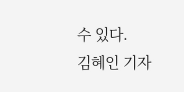수 있다.
김혜인 기자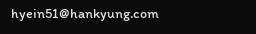hyein51@hankyung.com